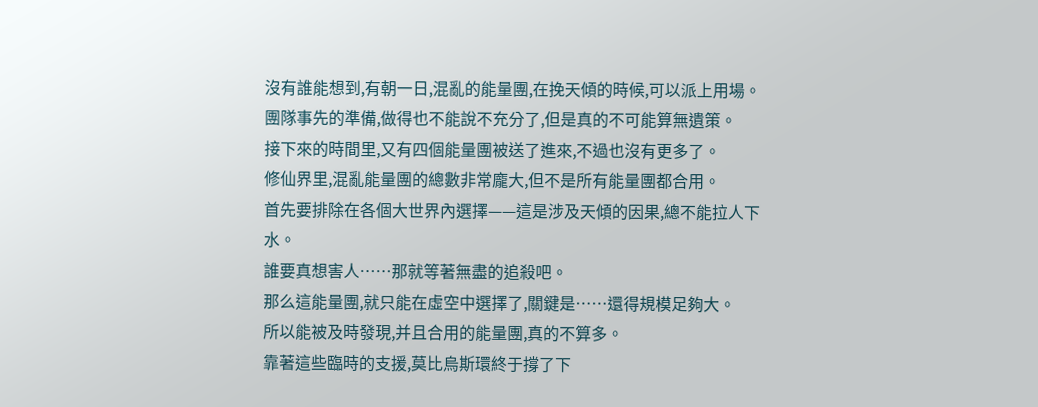沒有誰能想到,有朝一日,混亂的能量團,在挽天傾的時候,可以派上用場。
團隊事先的準備,做得也不能說不充分了,但是真的不可能算無遺策。
接下來的時間里,又有四個能量團被送了進來,不過也沒有更多了。
修仙界里,混亂能量團的總數非常龐大,但不是所有能量團都合用。
首先要排除在各個大世界內選擇——這是涉及天傾的因果,總不能拉人下水。
誰要真想害人……那就等著無盡的追殺吧。
那么這能量團,就只能在虛空中選擇了,關鍵是……還得規模足夠大。
所以能被及時發現,并且合用的能量團,真的不算多。
靠著這些臨時的支援,莫比烏斯環終于撐了下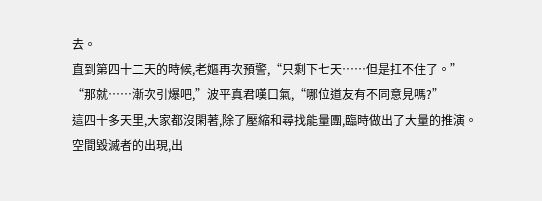去。
直到第四十二天的時候,老嫗再次預警,“只剩下七天……但是扛不住了。”
“那就……漸次引爆吧,”波平真君嘆口氣,“哪位道友有不同意見嗎?”
這四十多天里,大家都沒閑著,除了壓縮和尋找能量團,臨時做出了大量的推演。
空間毀滅者的出現,出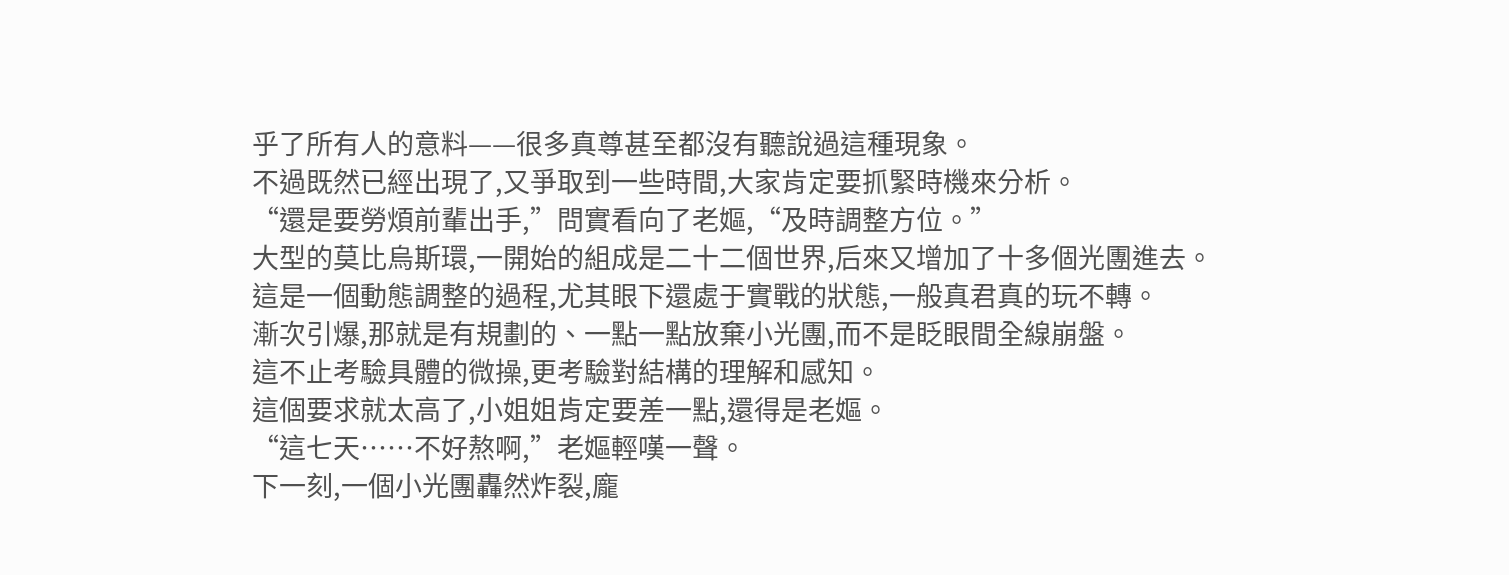乎了所有人的意料——很多真尊甚至都沒有聽說過這種現象。
不過既然已經出現了,又爭取到一些時間,大家肯定要抓緊時機來分析。
“還是要勞煩前輩出手,”問實看向了老嫗,“及時調整方位。”
大型的莫比烏斯環,一開始的組成是二十二個世界,后來又增加了十多個光團進去。
這是一個動態調整的過程,尤其眼下還處于實戰的狀態,一般真君真的玩不轉。
漸次引爆,那就是有規劃的、一點一點放棄小光團,而不是眨眼間全線崩盤。
這不止考驗具體的微操,更考驗對結構的理解和感知。
這個要求就太高了,小姐姐肯定要差一點,還得是老嫗。
“這七天……不好熬啊,”老嫗輕嘆一聲。
下一刻,一個小光團轟然炸裂,龐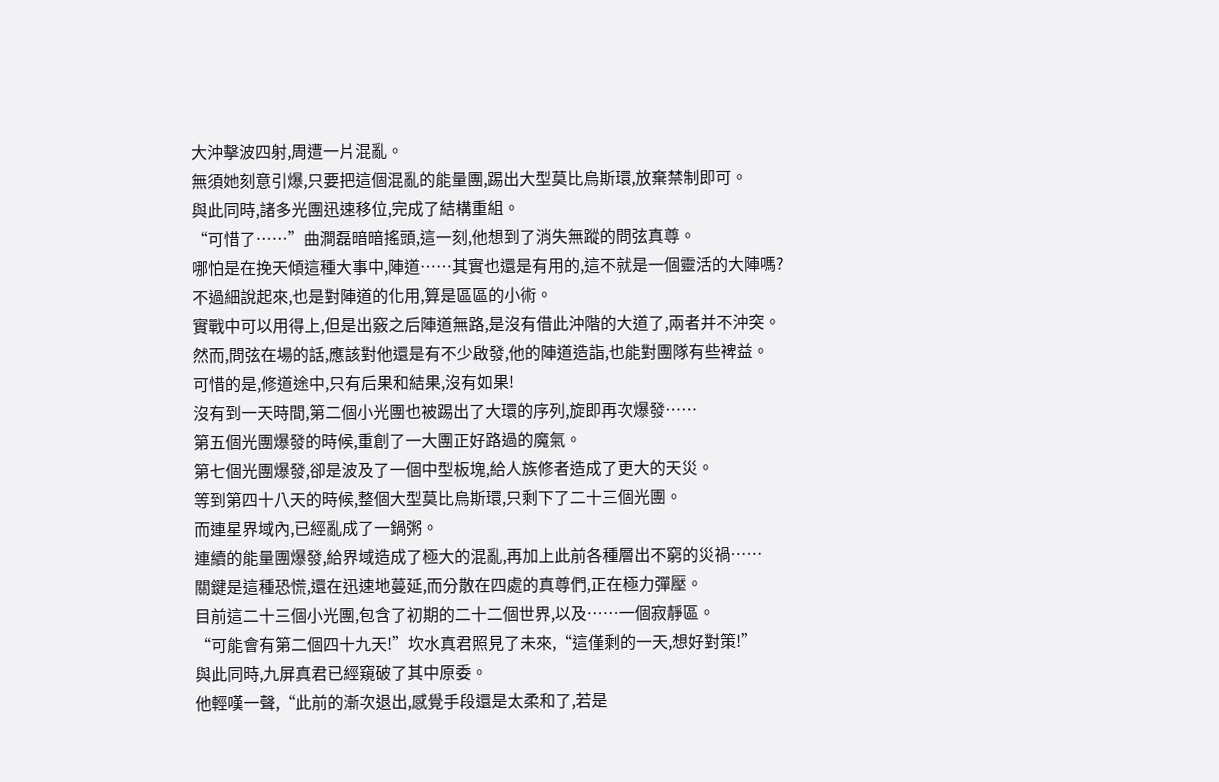大沖擊波四射,周遭一片混亂。
無須她刻意引爆,只要把這個混亂的能量團,踢出大型莫比烏斯環,放棄禁制即可。
與此同時,諸多光團迅速移位,完成了結構重組。
“可惜了……”曲澗磊暗暗搖頭,這一刻,他想到了消失無蹤的問弦真尊。
哪怕是在挽天傾這種大事中,陣道……其實也還是有用的,這不就是一個靈活的大陣嗎?
不過細說起來,也是對陣道的化用,算是區區的小術。
實戰中可以用得上,但是出竅之后陣道無路,是沒有借此沖階的大道了,兩者并不沖突。
然而,問弦在場的話,應該對他還是有不少啟發,他的陣道造詣,也能對團隊有些裨益。
可惜的是,修道途中,只有后果和結果,沒有如果!
沒有到一天時間,第二個小光團也被踢出了大環的序列,旋即再次爆發……
第五個光團爆發的時候,重創了一大團正好路過的魔氣。
第七個光團爆發,卻是波及了一個中型板塊,給人族修者造成了更大的天災。
等到第四十八天的時候,整個大型莫比烏斯環,只剩下了二十三個光團。
而連星界域內,已經亂成了一鍋粥。
連續的能量團爆發,給界域造成了極大的混亂,再加上此前各種層出不窮的災禍……
關鍵是這種恐慌,還在迅速地蔓延,而分散在四處的真尊們,正在極力彈壓。
目前這二十三個小光團,包含了初期的二十二個世界,以及……一個寂靜區。
“可能會有第二個四十九天!”坎水真君照見了未來,“這僅剩的一天,想好對策!”
與此同時,九屏真君已經窺破了其中原委。
他輕嘆一聲,“此前的漸次退出,感覺手段還是太柔和了,若是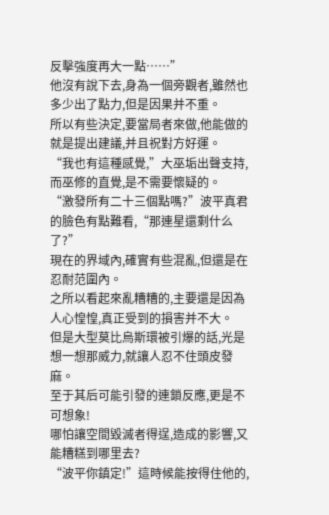反擊強度再大一點……”
他沒有說下去,身為一個旁觀者,雖然也多少出了點力,但是因果并不重。
所以有些決定,要當局者來做,他能做的就是提出建議,并且祝對方好運。
“我也有這種感覺,”大巫垢出聲支持,而巫修的直覺,是不需要懷疑的。
“激發所有二十三個點嗎?”波平真君的臉色有點難看,“那連星還剩什么了?”
現在的界域內,確實有些混亂,但還是在忍耐范圍內。
之所以看起來亂糟糟的,主要還是因為人心惶惶,真正受到的損害并不大。
但是大型莫比烏斯環被引爆的話,光是想一想那威力,就讓人忍不住頭皮發麻。
至于其后可能引發的連鎖反應,更是不可想象!
哪怕讓空間毀滅者得逞,造成的影響,又能糟糕到哪里去?
“波平你鎮定!”這時候能按得住他的,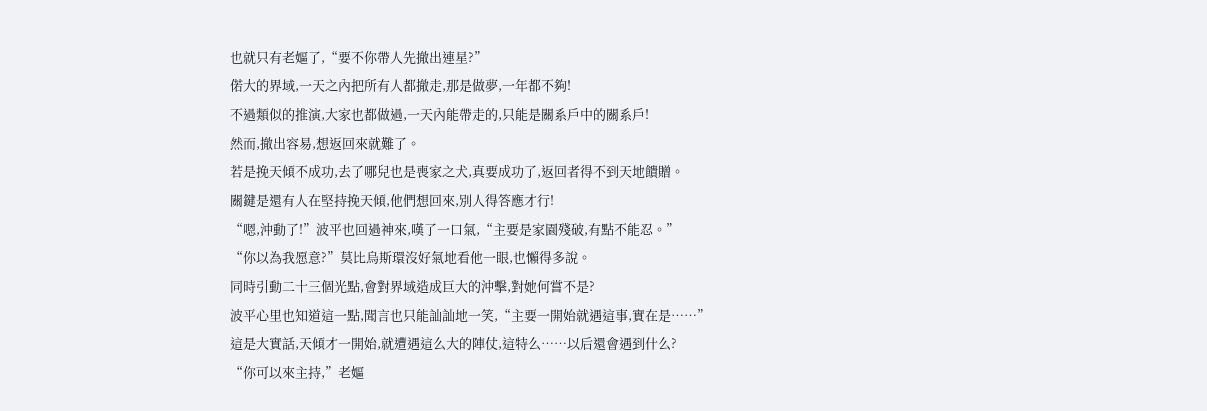也就只有老嫗了,“要不你帶人先撤出連星?”
偌大的界域,一天之內把所有人都撤走,那是做夢,一年都不夠!
不過類似的推演,大家也都做過,一天內能帶走的,只能是關系戶中的關系戶!
然而,撤出容易,想返回來就難了。
若是挽天傾不成功,去了哪兒也是喪家之犬,真要成功了,返回者得不到天地饋贈。
關鍵是還有人在堅持挽天傾,他們想回來,別人得答應才行!
“嗯,沖動了!”波平也回過神來,嘆了一口氣,“主要是家園殘破,有點不能忍。”
“你以為我愿意?”莫比烏斯環沒好氣地看他一眼,也懶得多說。
同時引動二十三個光點,會對界域造成巨大的沖擊,對她何嘗不是?
波平心里也知道這一點,聞言也只能訕訕地一笑,“主要一開始就遇這事,實在是……”
這是大實話,天傾才一開始,就遭遇這么大的陣仗,這特么……以后還會遇到什么?
“你可以來主持,”老嫗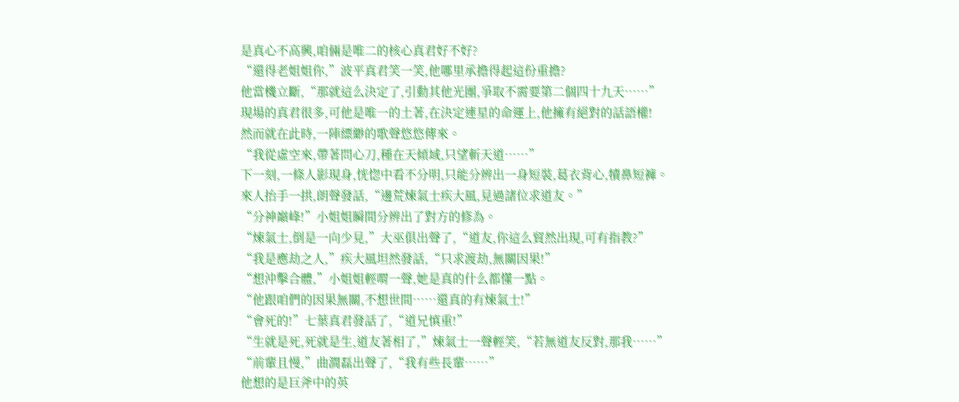是真心不高興,咱倆是唯二的核心真君好不好?
“還得老姐姐你,”波平真君笑一笑,他哪里承擔得起這份重擔?
他當機立斷,“那就這么決定了,引動其他光團,爭取不需要第二個四十九天……”
現場的真君很多,可他是唯一的土著,在決定連星的命運上,他擁有絕對的話語權!
然而就在此時,一陣縹緲的歌聲悠悠傳來。
“我從虛空來,帶著問心刀,種在天傾域,只望斬天道……”
下一刻,一條人影現身,恍惚中看不分明,只能分辨出一身短裝,葛衣背心,犢鼻短褲。
來人抬手一拱,朗聲發話,“邊荒煉氣士疾大風,見過諸位求道友。”
“分神巔峰!”小姐姐瞬間分辨出了對方的修為。
“煉氣士,倒是一向少見,”大巫俱出聲了,“道友,你這么貿然出現,可有指教?”
“我是應劫之人,”疾大風坦然發話,“只求渡劫,無關因果!”
“想沖擊合體,”小姐姐輕喟一聲,她是真的什么都懂一點。
“他跟咱們的因果無關,不想世間……還真的有煉氣士!”
“會死的!”七葉真君發話了,“道兄慎重!”
“生就是死,死就是生,道友著相了,”煉氣士一聲輕笑,“若無道友反對,那我……”
“前輩且慢,”曲澗磊出聲了,“我有些長輩……”
他想的是巨斧中的英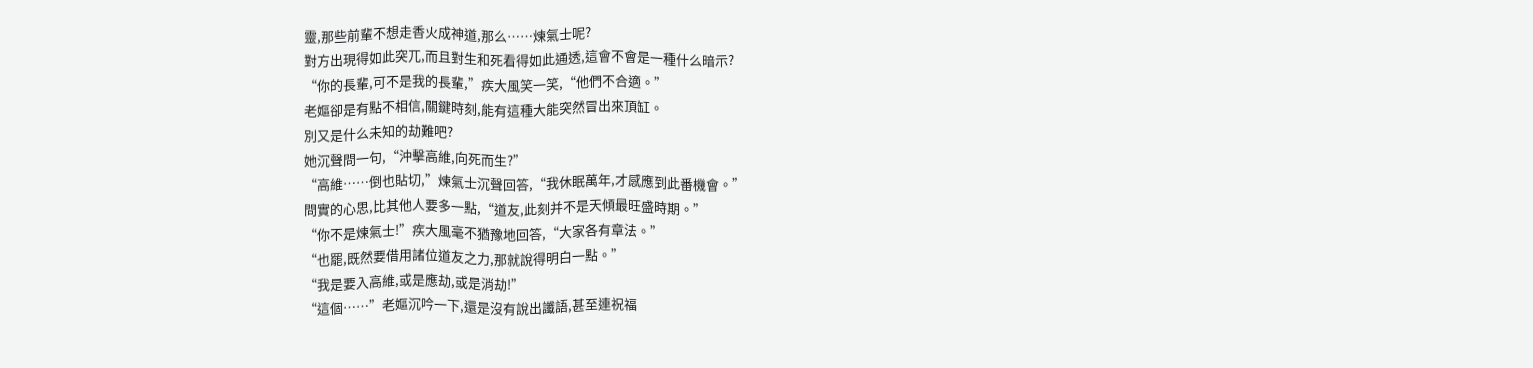靈,那些前輩不想走香火成神道,那么……煉氣士呢?
對方出現得如此突兀,而且對生和死看得如此通透,這會不會是一種什么暗示?
“你的長輩,可不是我的長輩,”疾大風笑一笑,“他們不合適。”
老嫗卻是有點不相信,關鍵時刻,能有這種大能突然冒出來頂缸。
別又是什么未知的劫難吧?
她沉聲問一句,“沖擊高維,向死而生?”
“高維……倒也貼切,”煉氣士沉聲回答,“我休眠萬年,才感應到此番機會。”
問實的心思,比其他人要多一點,“道友,此刻并不是天傾最旺盛時期。”
“你不是煉氣士!”疾大風毫不猶豫地回答,“大家各有章法。”
“也罷,既然要借用諸位道友之力,那就說得明白一點。”
“我是要入高維,或是應劫,或是消劫!”
“這個……”老嫗沉吟一下,還是沒有說出讖語,甚至連祝福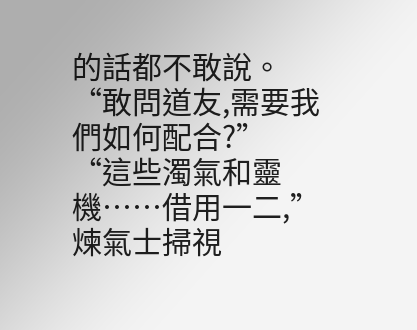的話都不敢說。
“敢問道友,需要我們如何配合?”
“這些濁氣和靈機……借用一二,”煉氣士掃視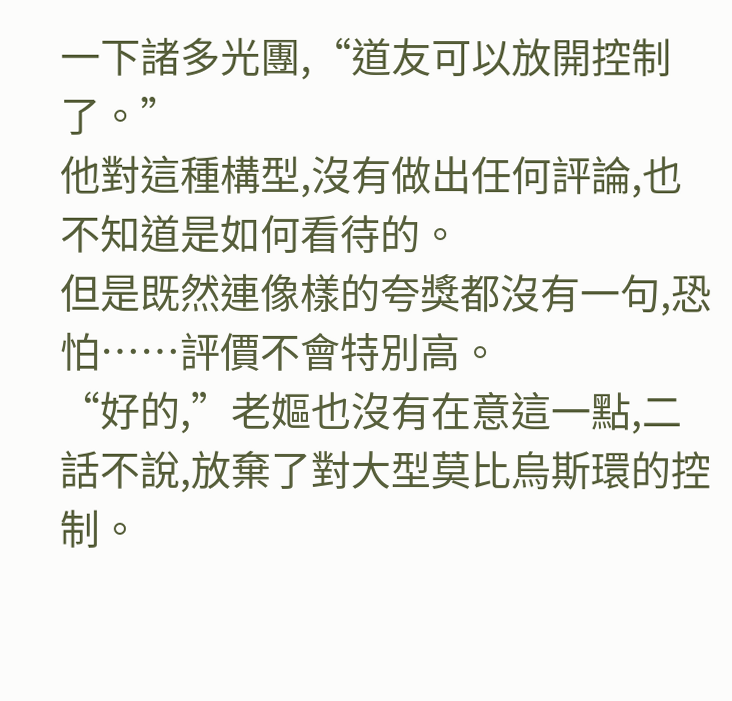一下諸多光團,“道友可以放開控制了。”
他對這種構型,沒有做出任何評論,也不知道是如何看待的。
但是既然連像樣的夸獎都沒有一句,恐怕……評價不會特別高。
“好的,”老嫗也沒有在意這一點,二話不說,放棄了對大型莫比烏斯環的控制。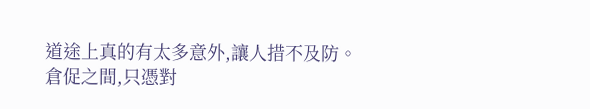道途上真的有太多意外,讓人措不及防。
倉促之間,只憑對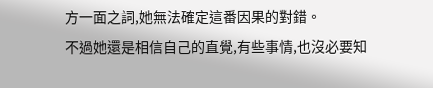方一面之詞,她無法確定這番因果的對錯。
不過她還是相信自己的直覺,有些事情,也沒必要知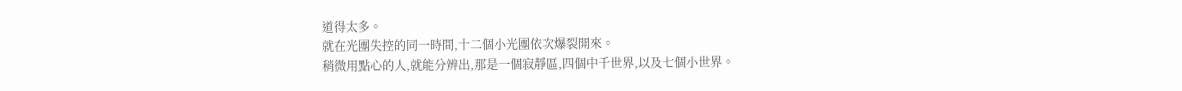道得太多。
就在光團失控的同一時間,十二個小光團依次爆裂開來。
稍微用點心的人,就能分辨出,那是一個寂靜區,四個中千世界,以及七個小世界。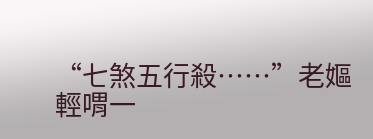“七煞五行殺……”老嫗輕喟一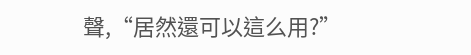聲,“居然還可以這么用?”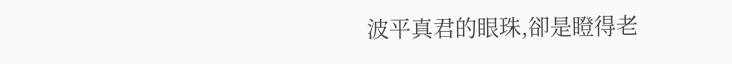波平真君的眼珠,卻是瞪得老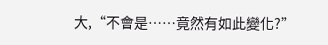大,“不會是……竟然有如此變化?”